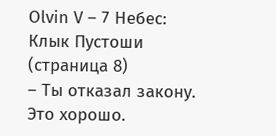Olvin V – 7 Небес: Клык Пустоши (страница 8)
– Ты отказал закону. Это хорошо.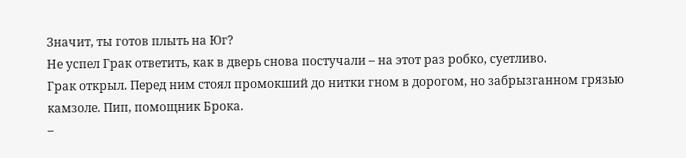Значит, ты готов плыть на Юг?
Не успел Грак ответить, как в дверь снова постучали – на этот раз робко, суетливо.
Грак открыл. Перед ним стоял промокший до нитки гном в дорогом, но забрызганном грязью камзоле. Пип, помощник Брока.
–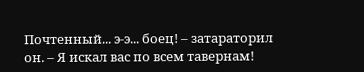Почтенный... э-э... боец! – затараторил он. – Я искал вас по всем тавернам!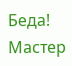Беда! Мастер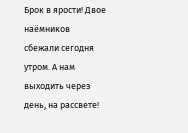Брок в ярости! Двое наёмников сбежали сегодня утром. А нам выходить через день, на рассвете!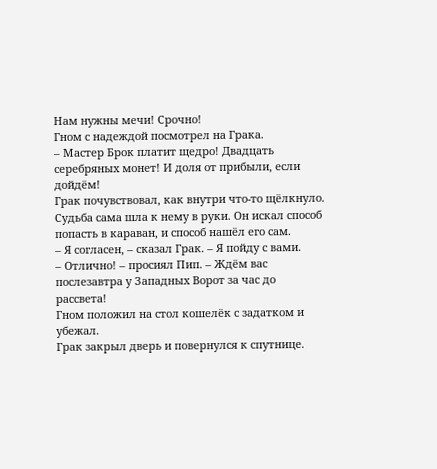Нам нужны мечи! Срочно!
Гном с надеждой посмотрел на Грака.
– Мастер Брок платит щедро! Двадцать серебряных монет! И доля от прибыли, если дойдём!
Грак почувствовал, как внутри что-то щёлкнуло. Судьба сама шла к нему в руки. Он искал способ попасть в караван, и способ нашёл его сам.
– Я согласен, – сказал Грак. – Я пойду с вами.
– Отлично! – просиял Пип. – Ждём вас послезавтра у Западных Ворот за час до рассвета!
Гном положил на стол кошелёк с задатком и убежал.
Грак закрыл дверь и повернулся к спутнице.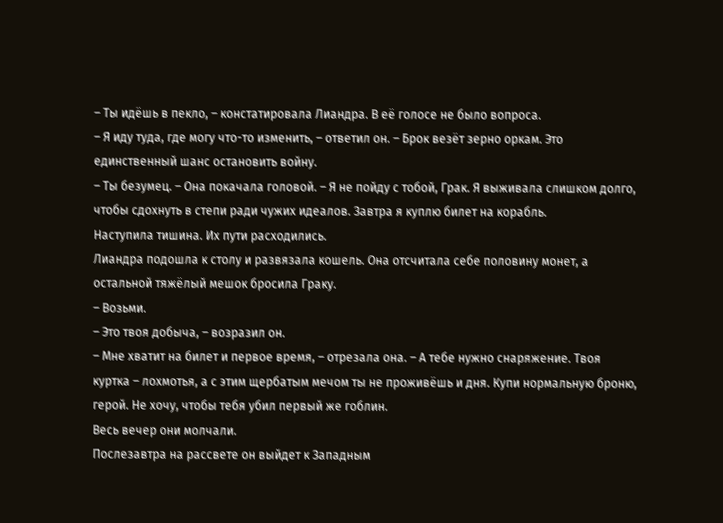– Ты идёшь в пекло, – констатировала Лиандра. В её голосе не было вопроса.
– Я иду туда, где могу что-то изменить, – ответил он. – Брок везёт зерно оркам. Это единственный шанс остановить войну.
– Ты безумец. – Она покачала головой. – Я не пойду с тобой, Грак. Я выживала слишком долго, чтобы сдохнуть в степи ради чужих идеалов. Завтра я куплю билет на корабль.
Наступила тишина. Их пути расходились.
Лиандра подошла к столу и развязала кошель. Она отсчитала себе половину монет, а остальной тяжёлый мешок бросила Граку.
– Возьми.
– Это твоя добыча, – возразил он.
– Мне хватит на билет и первое время, – отрезала она. – А тебе нужно снаряжение. Твоя куртка – лохмотья, а с этим щербатым мечом ты не проживёшь и дня. Купи нормальную броню, герой. Не хочу, чтобы тебя убил первый же гоблин.
Весь вечер они молчали.
Послезавтра на рассвете он выйдет к Западным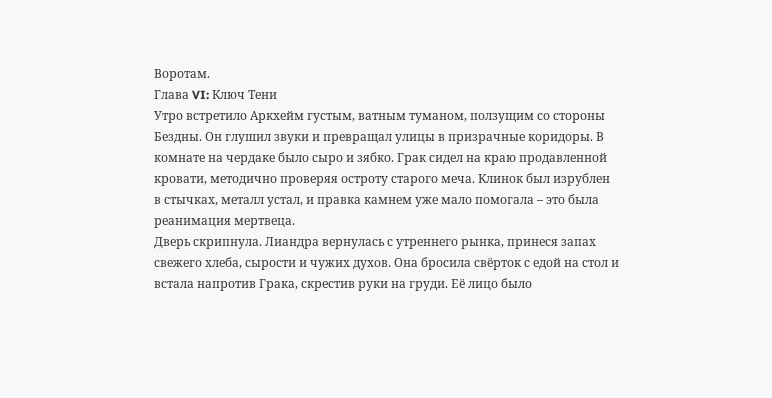Воротам.
Глава VI: Ключ Тени
Утро встретило Аркхейм густым, ватным туманом, ползущим со стороны Бездны. Он глушил звуки и превращал улицы в призрачные коридоры. В комнате на чердаке было сыро и зябко. Грак сидел на краю продавленной кровати, методично проверяя остроту старого меча. Клинок был изрублен в стычках, металл устал, и правка камнем уже мало помогала – это была реанимация мертвеца.
Дверь скрипнула. Лиандра вернулась с утреннего рынка, принеся запах свежего хлеба, сырости и чужих духов. Она бросила свёрток с едой на стол и встала напротив Грака, скрестив руки на груди. Её лицо было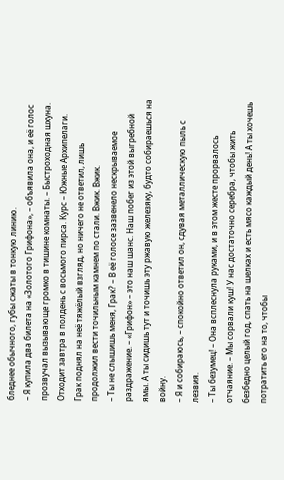бледнее обычного, губы сжаты в тонкую линию.
– Я купила два билета на «Золотого Грифона», – объявила она, и её голос прозвучал вызывающе громко в тишине комнаты. – Быстроходная шхуна. Отходит завтра в полдень с восьмого пирса. Курс – Южные Архипелаги.
Грак поднял на неё тяжёлый взгляд, но ничего не ответил, лишь продолжил вести точильным камнем по стали. Вжик. Вжик.
– Ты не слышишь меня, Грак? – В её голосе зазвенело нескрываемое раздражение. – «Грифон» – это наш шанс. Наш побег из этой выгребной ямы. А ты сидишь тут и точишь эту ржавую железяку, будто собираешься на войну.
– Я и собираюсь, – спокойно ответил он, сдувая металлическую пыль с лезвия.
– Ты безумец! – Она всплеснула руками, и в этом жесте прорвалось отчаяние. – Мы сорвали куш! У нас достаточно серебра, чтобы жить безбедно целый год, спать на шелках и есть мясо каждый день! А ты хочешь потратить его на то, чтобы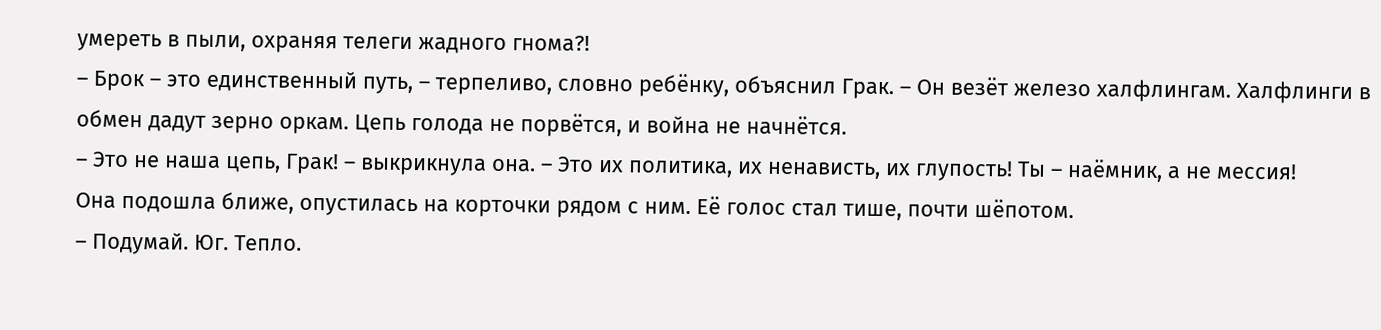умереть в пыли, охраняя телеги жадного гнома?!
– Брок – это единственный путь, – терпеливо, словно ребёнку, объяснил Грак. – Он везёт железо халфлингам. Халфлинги в обмен дадут зерно оркам. Цепь голода не порвётся, и война не начнётся.
– Это не наша цепь, Грак! – выкрикнула она. – Это их политика, их ненависть, их глупость! Ты – наёмник, а не мессия!
Она подошла ближе, опустилась на корточки рядом с ним. Её голос стал тише, почти шёпотом.
– Подумай. Юг. Тепло.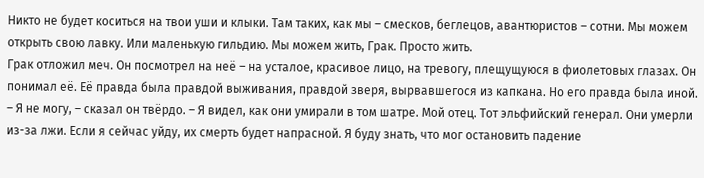Никто не будет коситься на твои уши и клыки. Там таких, как мы – смесков, беглецов, авантюристов – сотни. Мы можем открыть свою лавку. Или маленькую гильдию. Мы можем жить, Грак. Просто жить.
Грак отложил меч. Он посмотрел на неё – на усталое, красивое лицо, на тревогу, плещущуюся в фиолетовых глазах. Он понимал её. Её правда была правдой выживания, правдой зверя, вырвавшегося из капкана. Но его правда была иной.
– Я не могу, – сказал он твёрдо. – Я видел, как они умирали в том шатре. Мой отец. Тот эльфийский генерал. Они умерли из-за лжи. Если я сейчас уйду, их смерть будет напрасной. Я буду знать, что мог остановить падение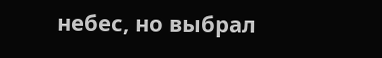небес, но выбрал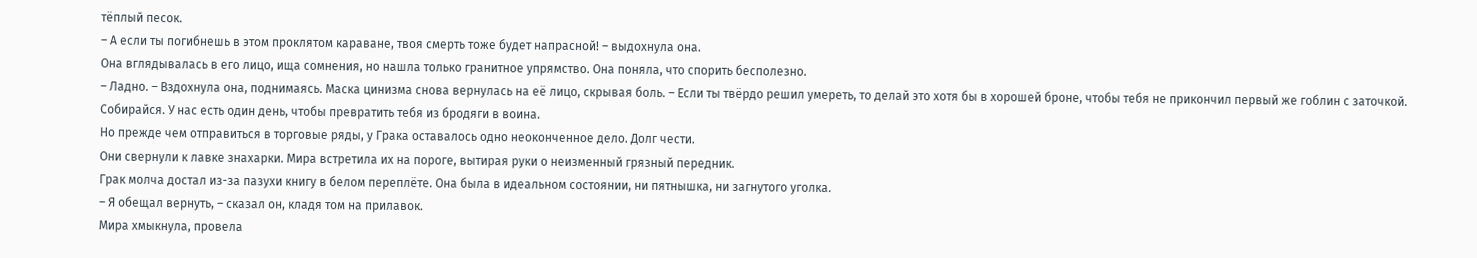тёплый песок.
– А если ты погибнешь в этом проклятом караване, твоя смерть тоже будет напрасной! – выдохнула она.
Она вглядывалась в его лицо, ища сомнения, но нашла только гранитное упрямство. Она поняла, что спорить бесполезно.
– Ладно. – Вздохнула она, поднимаясь. Маска цинизма снова вернулась на её лицо, скрывая боль. – Если ты твёрдо решил умереть, то делай это хотя бы в хорошей броне, чтобы тебя не прикончил первый же гоблин с заточкой. Собирайся. У нас есть один день, чтобы превратить тебя из бродяги в воина.
Но прежде чем отправиться в торговые ряды, у Грака оставалось одно неоконченное дело. Долг чести.
Они свернули к лавке знахарки. Мира встретила их на пороге, вытирая руки о неизменный грязный передник.
Грак молча достал из-за пазухи книгу в белом переплёте. Она была в идеальном состоянии, ни пятнышка, ни загнутого уголка.
– Я обещал вернуть, – сказал он, кладя том на прилавок.
Мира хмыкнула, провела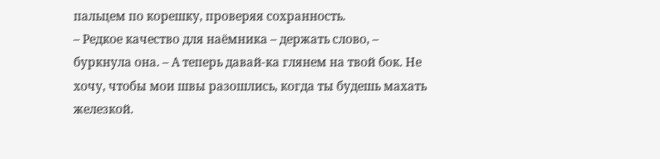пальцем по корешку, проверяя сохранность.
– Редкое качество для наёмника – держать слово, – буркнула она. – А теперь давай-ка глянем на твой бок. Не хочу, чтобы мои швы разошлись, когда ты будешь махать железкой.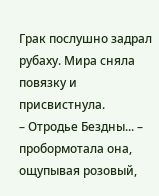Грак послушно задрал рубаху. Мира сняла повязку и присвистнула.
– Отродье Бездны... – пробормотала она, ощупывая розовый,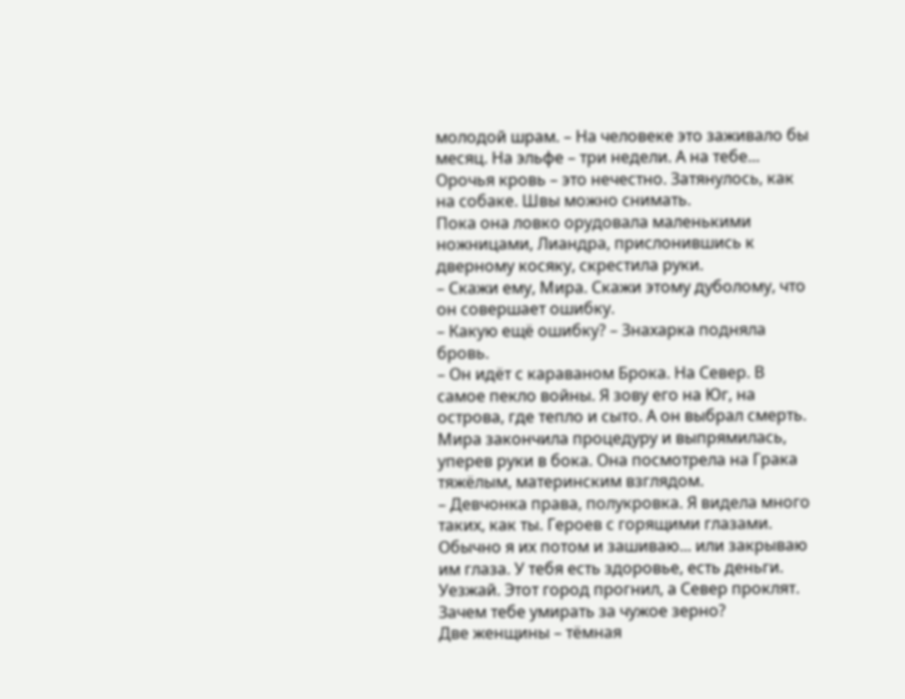молодой шрам. – На человеке это заживало бы месяц. На эльфе – три недели. А на тебе... Орочья кровь – это нечестно. Затянулось, как на собаке. Швы можно снимать.
Пока она ловко орудовала маленькими ножницами, Лиандра, прислонившись к дверному косяку, скрестила руки.
– Скажи ему, Мира. Скажи этому дуболому, что он совершает ошибку.
– Какую ещё ошибку? – Знахарка подняла бровь.
– Он идёт с караваном Брока. На Север. В самое пекло войны. Я зову его на Юг, на острова, где тепло и сыто. А он выбрал смерть.
Мира закончила процедуру и выпрямилась, уперев руки в бока. Она посмотрела на Грака тяжёлым, материнским взглядом.
– Девчонка права, полукровка. Я видела много таких, как ты. Героев с горящими глазами. Обычно я их потом и зашиваю... или закрываю им глаза. У тебя есть здоровье, есть деньги. Уезжай. Этот город прогнил, а Север проклят. Зачем тебе умирать за чужое зерно?
Две женщины – тёмная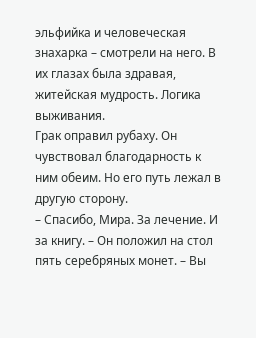эльфийка и человеческая знахарка – смотрели на него. В их глазах была здравая, житейская мудрость. Логика выживания.
Грак оправил рубаху. Он чувствовал благодарность к ним обеим. Но его путь лежал в другую сторону.
– Спасибо, Мира. За лечение. И за книгу. – Он положил на стол пять серебряных монет. – Вы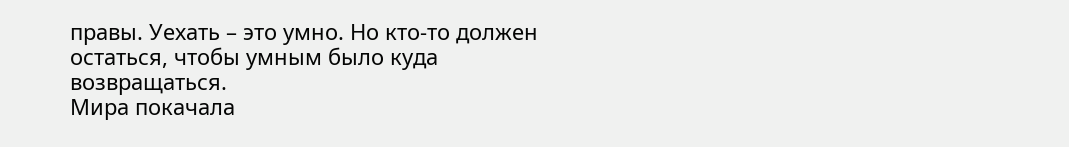правы. Уехать – это умно. Но кто-то должен остаться, чтобы умным было куда возвращаться.
Мира покачала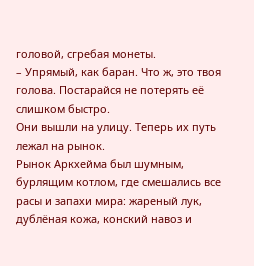головой, сгребая монеты.
– Упрямый, как баран. Что ж, это твоя голова. Постарайся не потерять её слишком быстро.
Они вышли на улицу. Теперь их путь лежал на рынок.
Рынок Аркхейма был шумным, бурлящим котлом, где смешались все расы и запахи мира: жареный лук, дублёная кожа, конский навоз и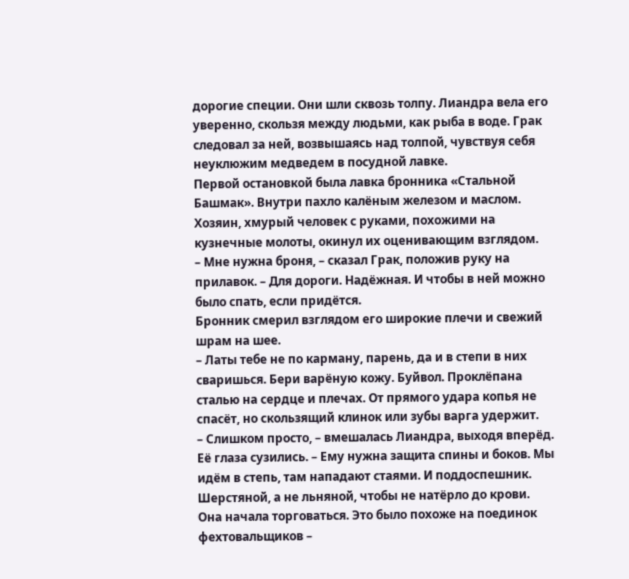дорогие специи. Они шли сквозь толпу. Лиандра вела его уверенно, скользя между людьми, как рыба в воде. Грак следовал за ней, возвышаясь над толпой, чувствуя себя неуклюжим медведем в посудной лавке.
Первой остановкой была лавка бронника «Стальной Башмак». Внутри пахло калёным железом и маслом. Хозяин, хмурый человек с руками, похожими на кузнечные молоты, окинул их оценивающим взглядом.
– Мне нужна броня, – сказал Грак, положив руку на прилавок. – Для дороги. Надёжная. И чтобы в ней можно было спать, если придётся.
Бронник смерил взглядом его широкие плечи и свежий шрам на шее.
– Латы тебе не по карману, парень, да и в степи в них сваришься. Бери варёную кожу. Буйвол. Проклёпана сталью на сердце и плечах. От прямого удара копья не спасёт, но скользящий клинок или зубы варга удержит.
– Слишком просто, – вмешалась Лиандра, выходя вперёд. Её глаза сузились. – Ему нужна защита спины и боков. Мы идём в степь, там нападают стаями. И поддоспешник. Шерстяной, а не льняной, чтобы не натёрло до крови.
Она начала торговаться. Это было похоже на поединок фехтовальщиков –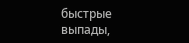быстрые выпады,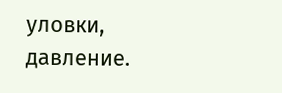уловки, давление.